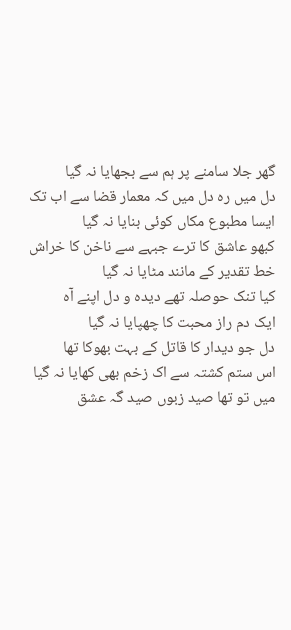گھر جلا سامنے پر ہم سے بجھایا نہ گیا
دل میں رہ دل میں کہ معمار قضا سے اب تک
ایسا مطبوع مکاں کوئی بنایا نہ گیا
کبھو عاشق کا ترے جبہے سے ناخن کا خراش
خط تقدیر کے مانند مٹایا نہ گیا
کیا تنک حوصلہ تھے دیدہ و دل اپنے آہ
ایک دم راز محبت کا چھپایا نہ گیا
دل جو دیدار کا قاتل کے بہت بھوکا تھا
اس ستم کشتہ سے اک زخم بھی کھایا نہ گیا
میں تو تھا صید زبوں صید گہ عشق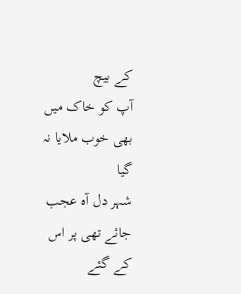کے بیچ
آپ کو خاک میں بھی خوب ملایا نہ گیا
شہر دل آہ عجب جائے تھی پر اس کے گئے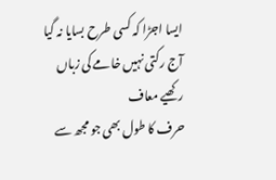ایسا اجڑا کہ کسی طرح بسایا نہ گیا
آج رکتی نہیں خامے کی زباں رکھیے معاف
حرف کا طول بھی جو مجھ سے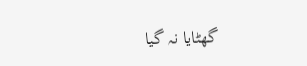گھٹایا نہ گیا